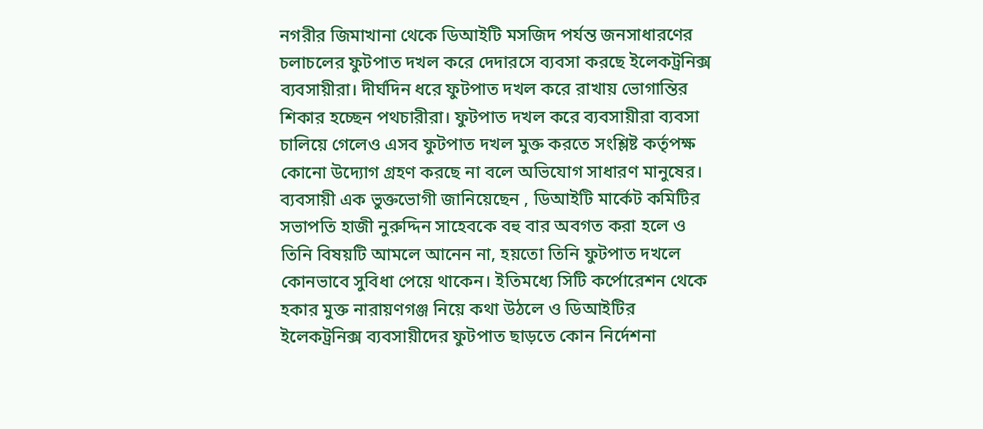নগরীর জিমাখানা থেকে ডিআইটি মসজিদ পর্যন্ত জনসাধারণের চলাচলের ফুটপাত দখল করে দেদারসে ব্যবসা করছে ইলেকট্রনিক্স ব্যবসায়ীরা। দীর্ঘদিন ধরে ফুটপাত দখল করে রাখায় ভোগান্তির শিকার হচ্ছেন পথচারীরা। ফুটপাত দখল করে ব্যবসায়ীরা ব্যবসা চালিয়ে গেলেও এসব ফুটপাত দখল মুক্ত করতে সংশ্লিষ্ট কর্তৃপক্ষ কোনো উদ্যোগ গ্রহণ করছে না বলে অভিযোগ সাধারণ মানুষের।
ব্যবসায়ী এক ভুক্তভোগী জানিয়েছেন , ডিআইটি মার্কেট কমিটির সভাপতি হাজী নুরুদ্দিন সাহেবকে বহু বার অবগত করা হলে ও তিনি বিষয়টি আমলে আনেন না, হয়তো তিনি ফুটপাত দখলে কোনভাবে সুবিধা পেয়ে থাকেন। ইতিমধ্যে সিটি কর্পোরেশন থেকে হকার মুক্ত নারায়ণগঞ্জ নিয়ে কথা উঠলে ও ডিআইটির ইলেকট্রনিক্স ব্যবসায়ীদের ফুটপাত ছাড়তে কোন নির্দেশনা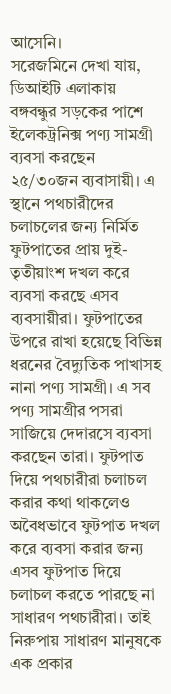আসেনি।
সরেজমিনে দেখা যায়, ডিআইটি এলাকায় বঙ্গবন্ধুর সড়কের পাশে ইলেকট্রনিক্স পণ্য সামগ্রী ব্যবসা করছেন ২৫/৩০জন ব্যবাসায়ী। এ স্থানে পথচারীদের চলাচলের জন্য নির্মিত ফুটপাতের প্রায় দুই-তৃতীয়াংশ দখল করে ব্যবসা করছে এসব ব্যবসায়ীরা। ফুটপাতের উপরে রাখা হয়েছে বিভিন্ন ধরনের বৈদ্যুতিক পাখাসহ নানা পণ্য সামগ্রী। এ সব পণ্য সামগ্রীর পসরা সাজিয়ে দেদারসে ব্যবসা করছেন তারা। ফুটপাত দিয়ে পথচারীরা চলাচল করার কথা থাকলেও অবৈধভাবে ফুটপাত দখল করে ব্যবসা করার জন্য এসব ফুটপাত দিয়ে চলাচল করতে পারছে না সাধারণ পথচারীরা। তাই নিরুপায় সাধারণ মানুষকে এক প্রকার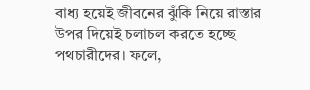বাধ্য হয়েই জীবনের ঝুঁকি নিয়ে রাস্তার উপর দিয়েই চলাচল করতে হচ্ছে পথচারীদের। ফলে,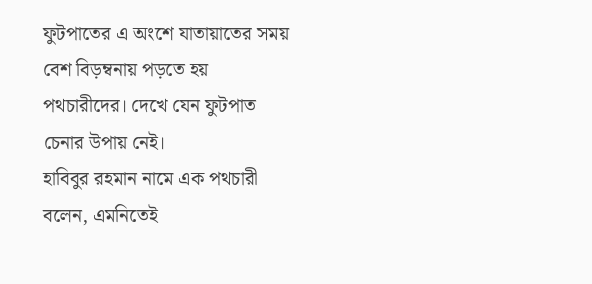ফুটপাতের এ অংশে যাতায়াতের সময় বেশ বিড়ম্বনায় পড়তে হয় পথচারীদের। দেখে যেন ফুটপাত চেনার উপায় নেই।
হাবিবুর রহমান নামে এক পথচারী বলেন, এমনিতেই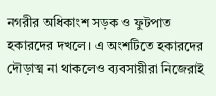নগরীর অধিকাংশ সড়ক ও ফুটপাত হকারদের দখলে। এ অংশটিতে হকারদের দৌড়াত্ম না থাকলেও ব্যবসায়ীরা নিজেরাই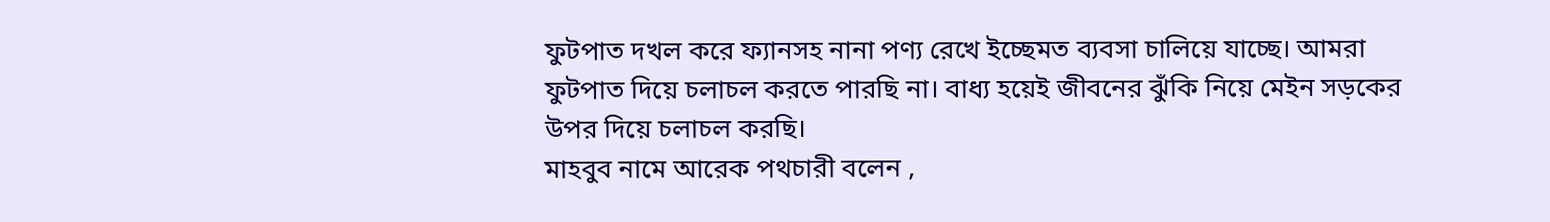ফুটপাত দখল করে ফ্যানসহ নানা পণ্য রেখে ইচ্ছেমত ব্যবসা চালিয়ে যাচ্ছে। আমরা ফুটপাত দিয়ে চলাচল করতে পারছি না। বাধ্য হয়েই জীবনের ঝুঁকি নিয়ে মেইন সড়কের উপর দিয়ে চলাচল করছি।
মাহবুব নামে আরেক পথচারী বলেন ,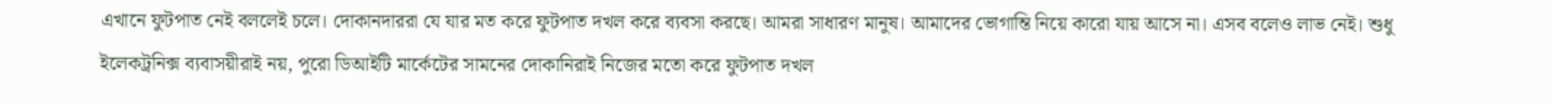এখানে ফুটপাত নেই বললেই চলে। দোকানদাররা যে যার মত করে ফুটপাত দখল করে ব্যবসা করছে। আমরা সাধারণ মানুষ। আমাদের ভোগান্তি নিয়ে কারো যায় আসে না। এসব বলেও লাভ নেই। শুধু ইলেকট্রনিক্স ব্যবাসয়ীরাই নয়, পুরো ডিআইটি মার্কেটের সামনের দোকানিরাই নিজের মতো করে ফুটপাত দখল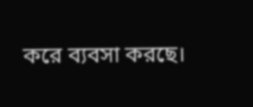করে ব্যবসা করছে।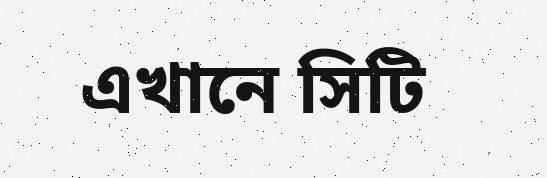এখানে সিটি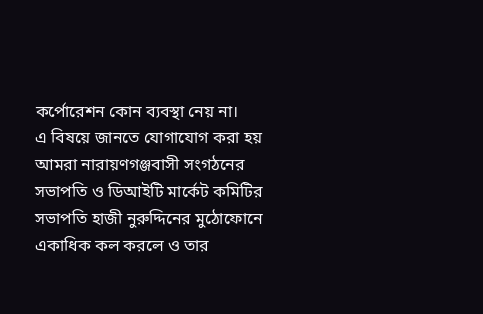কর্পোরেশন কোন ব্যবস্থা নেয় না।
এ বিষয়ে জানতে যোগাযোগ করা হয় আমরা নারায়ণগঞ্জবাসী সংগঠনের সভাপতি ও ডিআইটি মার্কেট কমিটির সভাপতি হাজী নুরুদ্দিনের মুঠোফোনে একাধিক কল করলে ও তার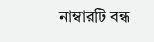নাম্বারটি বন্ধ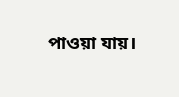পাওয়া যায়।